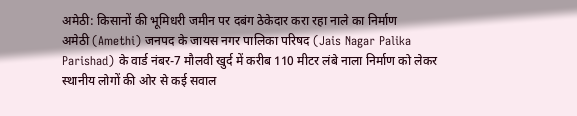अमेठी: किसानों की भूमिधरी जमीन पर दबंग ठेकेदार करा रहा नाले का निर्माण
अमेठी (Amethi) जनपद के जायस नगर पालिका परिषद (Jais Nagar Palika Parishad) के वार्ड नंबर-7 मौलवी खुर्द में करीब 110 मीटर लंबे नाला निर्माण को लेकर स्थानीय लोगों की ओर से कई सवाल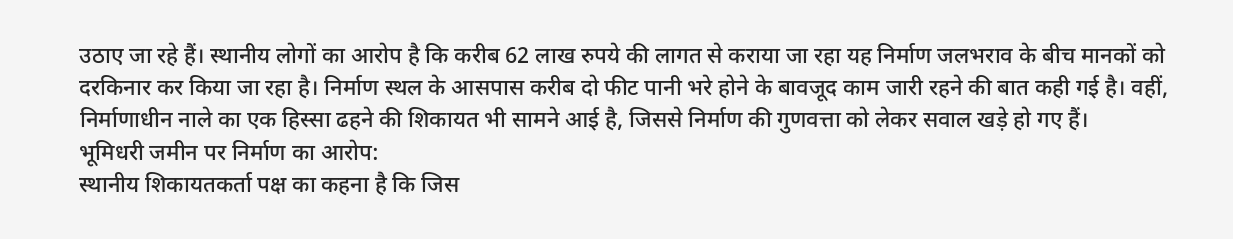उठाए जा रहे हैं। स्थानीय लोगों का आरोप है कि करीब 62 लाख रुपये की लागत से कराया जा रहा यह निर्माण जलभराव के बीच मानकों को दरकिनार कर किया जा रहा है। निर्माण स्थल के आसपास करीब दो फीट पानी भरे होने के बावजूद काम जारी रहने की बात कही गई है। वहीं, निर्माणाधीन नाले का एक हिस्सा ढहने की शिकायत भी सामने आई है, जिससे निर्माण की गुणवत्ता को लेकर सवाल खड़े हो गए हैं।
भूमिधरी जमीन पर निर्माण का आरोप:
स्थानीय शिकायतकर्ता पक्ष का कहना है कि जिस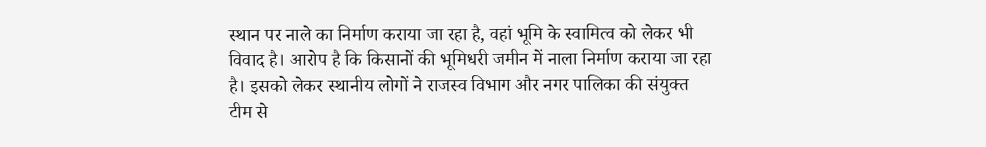स्थान पर नाले का निर्माण कराया जा रहा है, वहां भूमि के स्वामित्व को लेकर भी विवाद है। आरोप है कि किसानों की भूमिधरी जमीन में नाला निर्माण कराया जा रहा है। इसको लेकर स्थानीय लोगों ने राजस्व विभाग और नगर पालिका की संयुक्त टीम से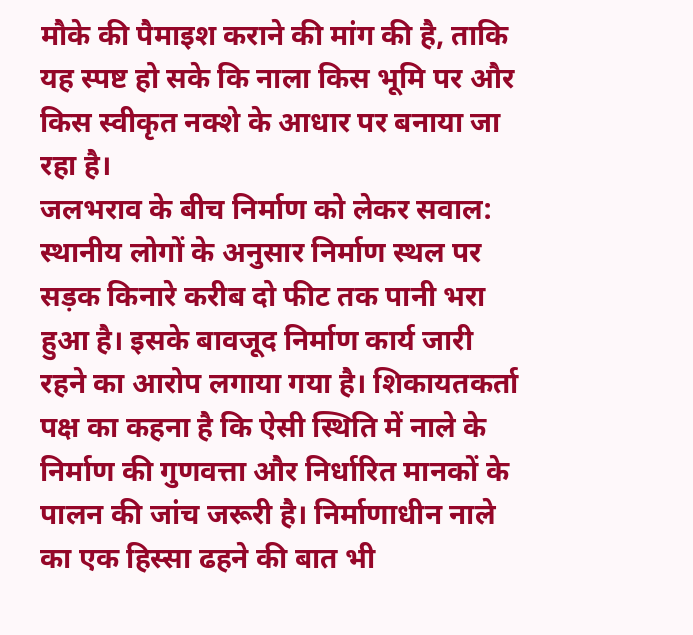मौके की पैमाइश कराने की मांग की है, ताकि यह स्पष्ट हो सके कि नाला किस भूमि पर और किस स्वीकृत नक्शे के आधार पर बनाया जा रहा है।
जलभराव के बीच निर्माण को लेकर सवाल:
स्थानीय लोगों के अनुसार निर्माण स्थल पर सड़क किनारे करीब दो फीट तक पानी भरा हुआ है। इसके बावजूद निर्माण कार्य जारी रहने का आरोप लगाया गया है। शिकायतकर्ता पक्ष का कहना है कि ऐसी स्थिति में नाले के निर्माण की गुणवत्ता और निर्धारित मानकों के पालन की जांच जरूरी है। निर्माणाधीन नाले का एक हिस्सा ढहने की बात भी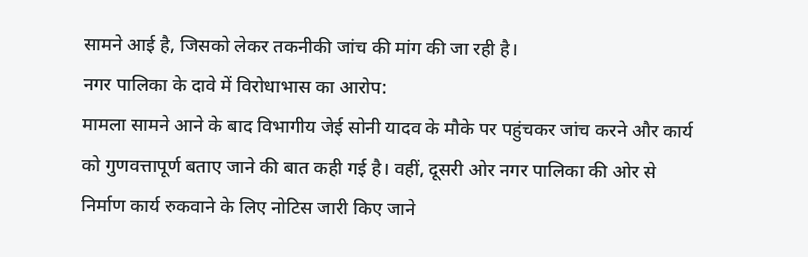सामने आई है, जिसको लेकर तकनीकी जांच की मांग की जा रही है।
नगर पालिका के दावे में विरोधाभास का आरोप:
मामला सामने आने के बाद विभागीय जेई सोनी यादव के मौके पर पहुंचकर जांच करने और कार्य को गुणवत्तापूर्ण बताए जाने की बात कही गई है। वहीं, दूसरी ओर नगर पालिका की ओर से निर्माण कार्य रुकवाने के लिए नोटिस जारी किए जाने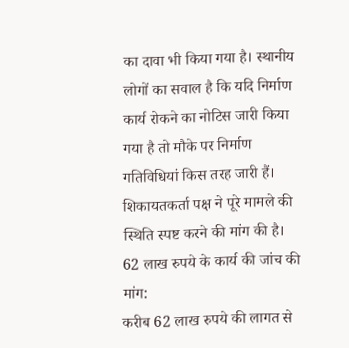का दावा भी किया गया है। स्थानीय लोगों का सवाल है कि यदि निर्माण कार्य रोकने का नोटिस जारी किया गया है तो मौके पर निर्माण गतिविधियां किस तरह जारी हैं। शिकायतकर्ता पक्ष ने पूरे मामले की स्थिति स्पष्ट करने की मांग की है।
62 लाख रुपये के कार्य की जांच की मांग:
करीब 62 लाख रुपये की लागत से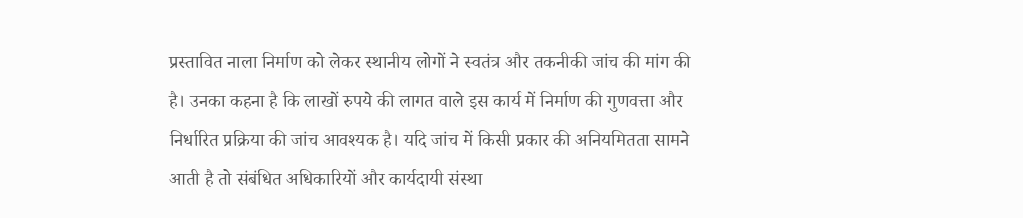प्रस्तावित नाला निर्माण को लेकर स्थानीय लोगों ने स्वतंत्र और तकनीकी जांच की मांग की है। उनका कहना है कि लाखों रुपये की लागत वाले इस कार्य में निर्माण की गुणवत्ता और निर्धारित प्रक्रिया की जांच आवश्यक है। यदि जांच में किसी प्रकार की अनियमितता सामने आती है तो संबंधित अधिकारियों और कार्यदायी संस्था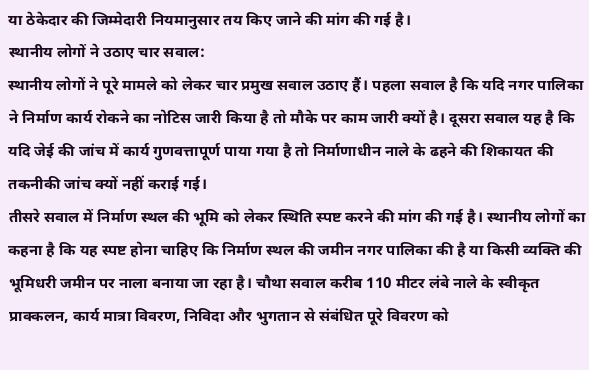या ठेकेदार की जिम्मेदारी नियमानुसार तय किए जाने की मांग की गई है।
स्थानीय लोगों ने उठाए चार सवाल:
स्थानीय लोगों ने पूरे मामले को लेकर चार प्रमुख सवाल उठाए हैं। पहला सवाल है कि यदि नगर पालिका ने निर्माण कार्य रोकने का नोटिस जारी किया है तो मौके पर काम जारी क्यों है। दूसरा सवाल यह है कि यदि जेई की जांच में कार्य गुणवत्तापूर्ण पाया गया है तो निर्माणाधीन नाले के ढहने की शिकायत की तकनीकी जांच क्यों नहीं कराई गई।
तीसरे सवाल में निर्माण स्थल की भूमि को लेकर स्थिति स्पष्ट करने की मांग की गई है। स्थानीय लोगों का कहना है कि यह स्पष्ट होना चाहिए कि निर्माण स्थल की जमीन नगर पालिका की है या किसी व्यक्ति की भूमिधरी जमीन पर नाला बनाया जा रहा है। चौथा सवाल करीब 110 मीटर लंबे नाले के स्वीकृत प्राक्कलन, कार्य मात्रा विवरण, निविदा और भुगतान से संबंधित पूरे विवरण को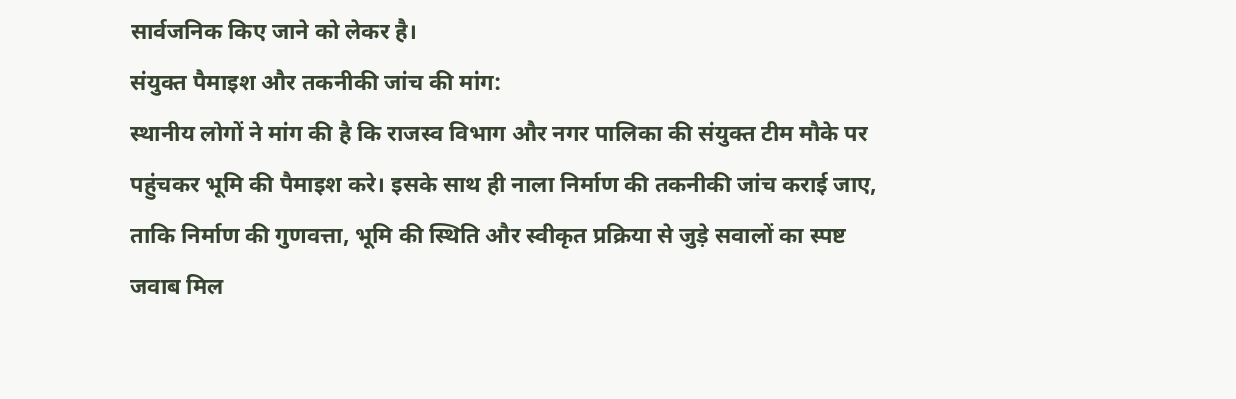सार्वजनिक किए जाने को लेकर है।
संयुक्त पैमाइश और तकनीकी जांच की मांग:
स्थानीय लोगों ने मांग की है कि राजस्व विभाग और नगर पालिका की संयुक्त टीम मौके पर पहुंचकर भूमि की पैमाइश करे। इसके साथ ही नाला निर्माण की तकनीकी जांच कराई जाए, ताकि निर्माण की गुणवत्ता, भूमि की स्थिति और स्वीकृत प्रक्रिया से जुड़े सवालों का स्पष्ट जवाब मिल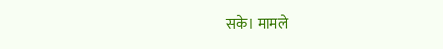सके। मामले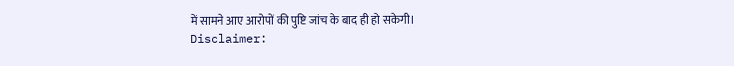में सामने आए आरोपों की पुष्टि जांच के बाद ही हो सकेगी।
Disclaimer: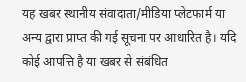यह खबर स्थानीय संवादाता/मीडिया प्लेटफार्म या अन्य द्वारा प्राप्त की गई सूचना पर आधारित है। यदि कोई आपत्ति है या खबर से संबंधित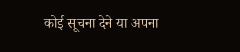कोई सूचना देने या अपना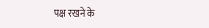पक्ष रखने के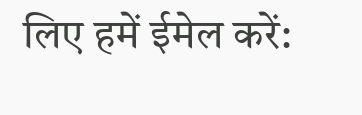लिए हमें ईमेल करें: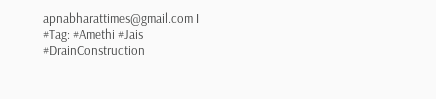apnabharattimes@gmail.com।
#Tag: #Amethi #Jais #DrainConstruction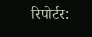रिपोर्टर: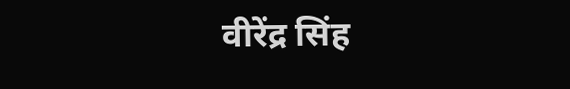वीरेंद्र सिंह